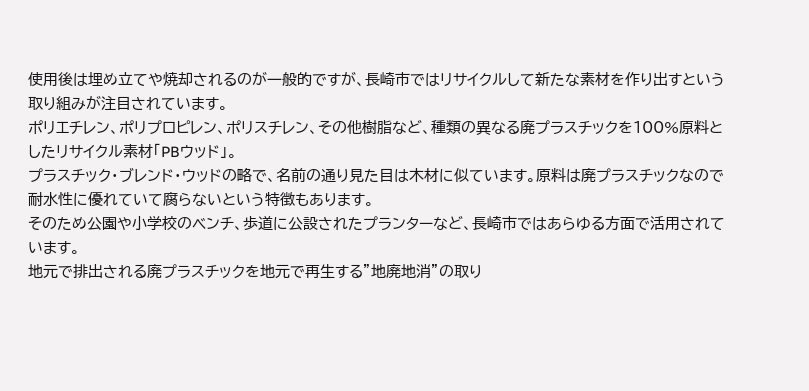使用後は埋め立てや焼却されるのが一般的ですが、長崎市ではリサイクルして新たな素材を作り出すという取り組みが注目されています。
ポリエチレン、ポリプロピレン、ポリスチレン、その他樹脂など、種類の異なる廃プラスチックを100%原料としたリサイクル素材「PBウッド」。
プラスチック・ブレンド・ウッドの略で、名前の通り見た目は木材に似ています。原料は廃プラスチックなので耐水性に優れていて腐らないという特徴もあります。
そのため公園や小学校のベンチ、歩道に公設されたプランターなど、長崎市ではあらゆる方面で活用されています。
地元で排出される廃プラスチックを地元で再生する”地廃地消”の取り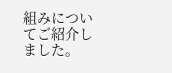組みについてご紹介しました。